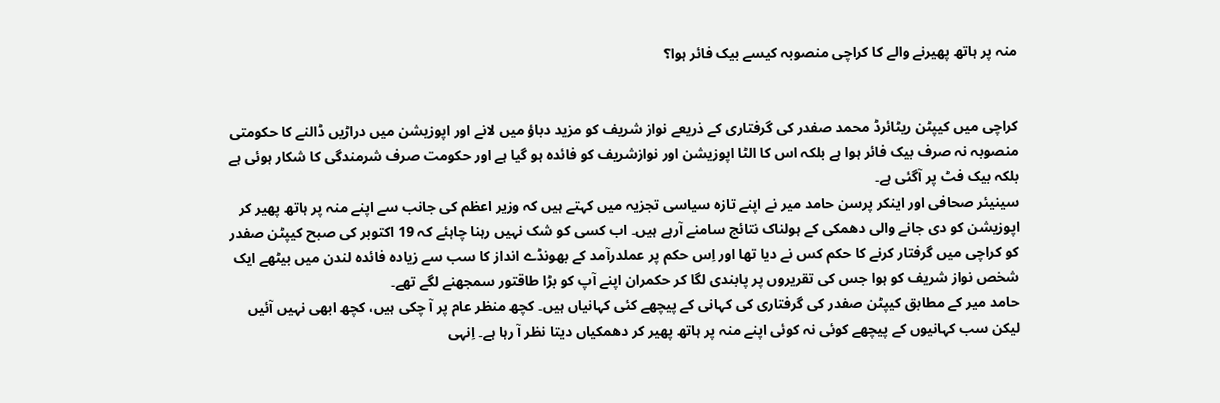منہ پر ہاتھ پھیرنے والے کا کراچی منصوبہ کیسے بیک فائر ہوا؟


کراچی میں کیپٹن ریٹائرڈ محمد صفدر کی گرفتاری کے ذریعے نواز شریف کو مزید دباؤ میں لانے اور اپوزیشن میں دراڑیں ڈالنے کا حکومتی منصوبہ نہ صرف بیک فائر ہوا ہے بلکہ اس کا الٹا اپوزیشن اور نوازشریف کو فائدہ ہو گیا ہے اور حکومت صرف شرمندگی کا شکار ہوئی ہے بلکہ بیک فٹ پر آگئی ہے۔
سینیئر صحافی اور اینکر پرسن حامد میر نے اپنے تازہ سیاسی تجزیہ میں کہتے ہیں کہ وزیر اعظم کی جانب سے اپنے منہ پر ہاتھ پھیر کر اپوزیشن کو دی جانے والی دھمکی کے ہولناک نتائج سامنے آرہے ہیں۔ اب کسی کو شک نہیں رہنا چاہئے کہ 19 اکتوبر کی صبح کیپٹن صفدر کو کراچی میں گرفتار کرنے کا حکم کس نے دیا تھا اور اِس حکم پر عملدرآمد کے بھونڈے انداز کا سب سے زیادہ فائدہ لندن میں بیٹھے ایک شخص نواز شریف کو ہوا جس کی تقریروں پر پابندی لگا کر حکمران اپنے آپ کو بڑا طاقتور سمجھنے لگے تھے۔
حامد میر کے مطابق کیپٹن صفدر کی گرفتاری کی کہانی کے پیچھے کئی کہانیاں ہیں۔ کچھ منظر عام پر آ چکی ہیں، کچھ ابھی نہیں آئیں لیکن سب کہانیوں کے پیچھے کوئی نہ کوئی اپنے منہ پر ہاتھ پھیر کر دھمکیاں دیتا نظر آ رہا ہے۔ اِنہی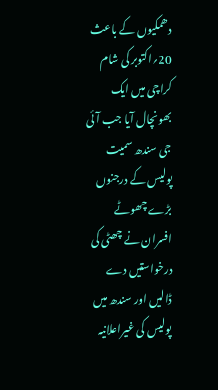دھمکیوں کے باعث 20؍اکتوبر کی شام کراچی میں ایک بھونچال آیا جب آئی جی سندھ سمیت پولیس کے درجنوں بڑے چھوٹے افسران نے چھٹی کی درخواستیں دے ڈالیں اور سندھ میں پولیس کی غیراعلانیہ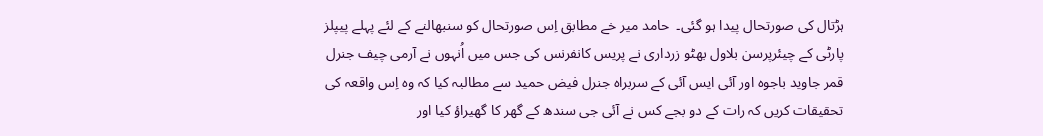ہڑتال کی صورتحال پیدا ہو گئی۔  حامد میر خے مطابق اِس صورتحال کو سنبھالنے کے لئے پہلے پیپلز پارٹی کے چیئرپرسن بلاول بھٹو زرداری نے پریس کانفرنس کی جس میں اُنہوں نے آرمی چیف جنرل قمر جاوید باجوہ اور آئی ایس آئی کے سربراہ جنرل فیض حمید سے مطالبہ کیا کہ وہ اِس واقعہ کی تحقیقات کریں کہ رات کے دو بجے کس نے آئی جی سندھ کے گھر کا گھیراؤ کیا اور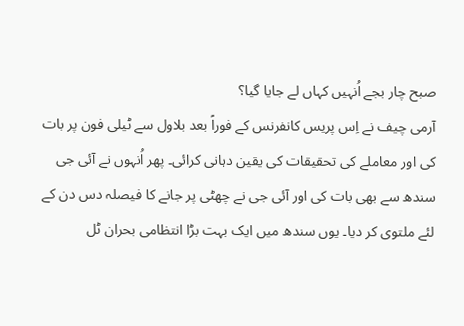صبح چار بجے اُنہیں کہاں لے جایا گیا؟
آرمی چیف نے اِس پریس کانفرنس کے فوراً بعد بلاول سے ٹیلی فون پر بات کی اور معاملے کی تحقیقات کی یقین دہانی کرائی۔ پھر اُنہوں نے آئی جی سندھ سے بھی بات کی اور آئی جی نے چھٹی پر جانے کا فیصلہ دس دن کے لئے ملتوی کر دیا۔ یوں سندھ میں ایک بہت بڑا انتظامی بحران ٹل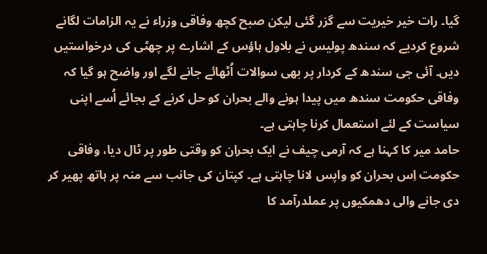گیا۔ رات خیر خیریت سے گزر گئی لیکن صبح کچھ وفاقی وزراء نے یہ الزامات لگانے شروع کردیے کہ سندھ پولیس نے بلاول ہاؤس کے اشارے پر چھٹی کی درخواستیں دیں۔ آئی جی سندھ کے کردار پر بھی سوالات اُٹھائے جانے لگے اور واضح ہو گیا کہ وفاقی حکومت سندھ میں پیدا ہونے والے بحران کو حل کرنے کے بجائے اُسے اپنی سیاست کے لئے استعمال کرنا چاہتی ہے۔
حامد میر کا کہنا ہے کہ آرمی چیف نے ایک بحران کو وقتی طور پر ٹال دیا، وفاقی حکومت اِس بحران کو واپس لانا چاہتی ہے۔ کپتان کی جانب سے منہ پر ہاتھ پھیر کر دی جانے والی دھمکیوں پر عملدرآمد کا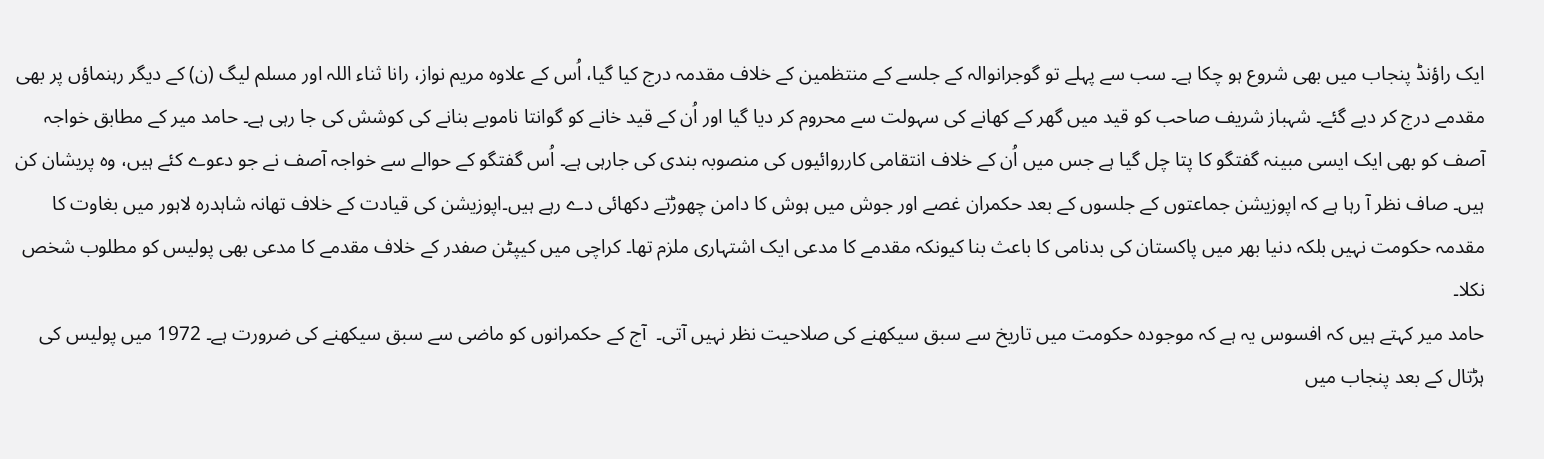ایک راؤنڈ پنجاب میں بھی شروع ہو چکا ہے۔ سب سے پہلے تو گوجرانوالہ کے جلسے کے منتظمین کے خلاف مقدمہ درج کیا گیا، اُس کے علاوہ مریم نواز، رانا ثناء اللہ اور مسلم لیگ (ن) کے دیگر رہنماؤں پر بھی مقدمے درج کر دیے گئے۔ شہباز شریف صاحب کو قید میں گھر کے کھانے کی سہولت سے محروم کر دیا گیا اور اُن کے قید خانے کو گوانتا ناموبے بنانے کی کوشش کی جا رہی ہے۔ حامد میر کے مطابق خواجہ آصف کو بھی ایک ایسی مبینہ گفتگو کا پتا چل گیا ہے جس میں اُن کے خلاف انتقامی کارروائیوں کی منصوبہ بندی کی جارہی ہے۔ اُس گفتگو کے حوالے سے خواجہ آصف نے جو دعوے کئے ہیں، وہ پریشان کن ہیں۔ صاف نظر آ رہا ہے کہ اپوزیشن جماعتوں کے جلسوں کے بعد حکمران غصے اور جوش میں ہوش کا دامن چھوڑتے دکھائی دے رہے ہیں۔اپوزیشن کی قیادت کے خلاف تھانہ شاہدرہ لاہور میں بغاوت کا مقدمہ حکومت نہیں بلکہ دنیا بھر میں پاکستان کی بدنامی کا باعث بنا کیونکہ مقدمے کا مدعی ایک اشتہاری ملزم تھا۔ کراچی میں کیپٹن صفدر کے خلاف مقدمے کا مدعی بھی پولیس کو مطلوب شخص نکلا۔
حامد میر کہتے ہیں کہ افسوس یہ ہے کہ موجودہ حکومت میں تاریخ سے سبق سیکھنے کی صلاحیت نظر نہیں آتی۔  آج کے حکمرانوں کو ماضی سے سبق سیکھنے کی ضرورت ہے۔ 1972 میں پولیس کی ہڑتال کے بعد پنجاب میں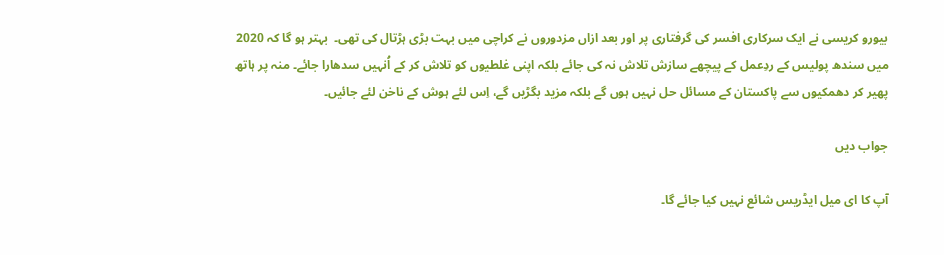بیورو کریسی نے ایک سرکاری افسر کی گرفتاری پر اور بعد ازاں مزدوروں نے کراچی میں بہت بڑی ہڑتال کی تھی۔  بہتر ہو گا کہ 2020 میں سندھ پولیس کے ردِعمل کے پیچھے سازش تلاش نہ کی جائے بلکہ اپنی غلطیوں کو تلاش کر کے اُنہیں سدھارا جائے۔ منہ پر ہاتھ پھیر کر دھمکیوں سے پاکستان کے مسائل حل نہیں ہوں گے بلکہ مزید بگڑیں گے، اِس لئے ہوش کے ناخن لئے جائیں۔

جواب دیں

آپ کا ای میل ایڈریس شائع نہیں کیا جائے گا۔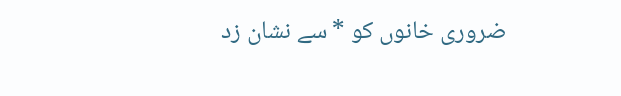ضروری خانوں کو * سے نشان زد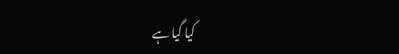کیا گیا ہے